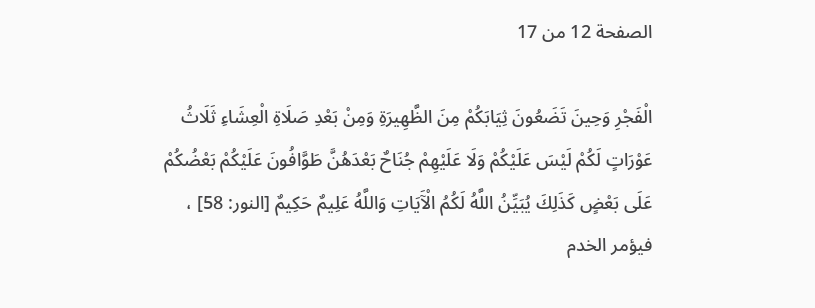الصفحة 12 من 17

الْفَجْرِ وَحِينَ تَضَعُونَ ثِيَابَكُمْ مِنَ الظَّهِيرَةِ وَمِنْ بَعْدِ صَلَاةِ الْعِشَاءِ ثَلَاثُ عَوْرَاتٍ لَكُمْ لَيْسَ عَلَيْكُمْ وَلَا عَلَيْهِمْ جُنَاحٌ بَعْدَهُنَّ طَوَّافُونَ عَلَيْكُمْ بَعْضُكُمْ عَلَى بَعْضٍ كَذَلِكَ يُبَيِّنُ اللَّهُ لَكُمُ الْآَيَاتِ وَاللَّهُ عَلِيمٌ حَكِيمٌ [النور: 58] ، فيؤمر الخدم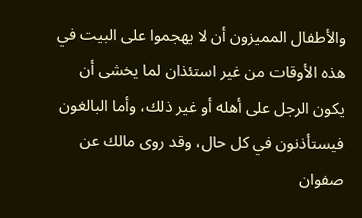والأطفال المميزون أن لا يهجموا على البيت في هذه الأوقات من غير استئذان لما يخشى أن يكون الرجل على أهله أو غير ذلك، وأما البالغون فيستأذنون في كل حال، وقد روى مالك عن صفوان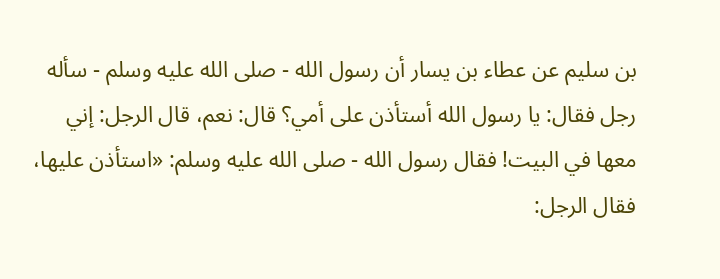بن سليم عن عطاء بن يسار أن رسول الله - صلى الله عليه وسلم - سأله رجل فقال: يا رسول الله أستأذن على أمي؟ قال: نعم، قال الرجل: إني معها في البيت! فقال رسول الله - صلى الله عليه وسلم: «استأذن عليها، فقال الرجل: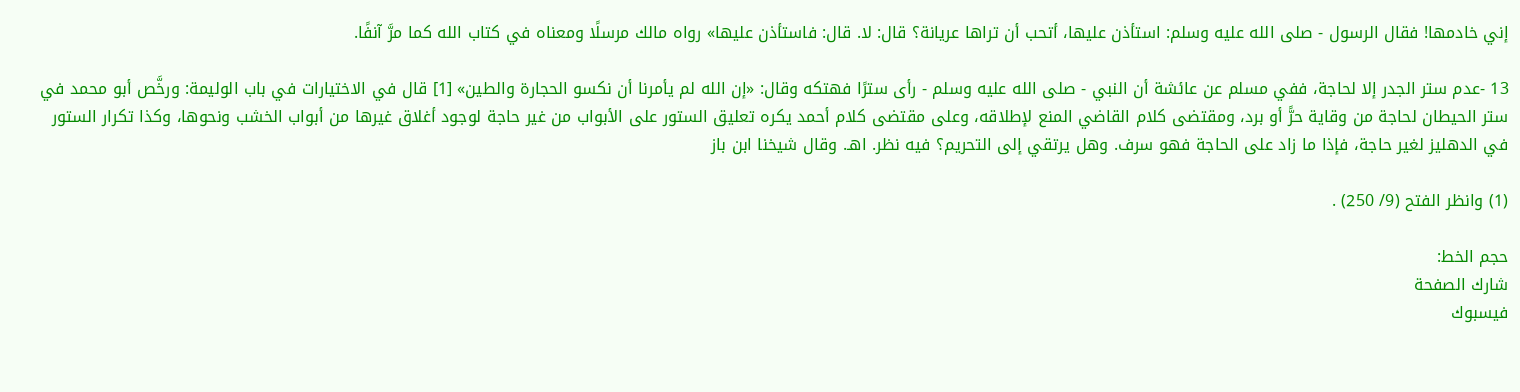إني خادمها! فقال الرسول - صلى الله عليه وسلم: استأذن عليها، أتحب أن تراها عريانة؟ قال: لا. قال: فاستأذن عليها» رواه مالك مرسلًا ومعناه في كتاب الله كما مرَّ آنفًا.

13 -عدم ستر الجدر إلا لحاجة، ففي مسلم عن عائشة أن النبي - صلى الله عليه وسلم - رأى سترًا فهتكه وقال: «إن الله لم يأمرنا أن نكسو الحجارة والطين» [1] قال في الاختيارات في باب الوليمة: ورخَّص أبو محمد في ستر الحيطان لحاجة من وقاية حرًّ أو برد، ومقتضى كلام القاضي المنع لإطلاقه، وعلى مقتضى كلام أحمد يكره تعليق الستور على الأبواب من غير حاجة لوجود أغلاق غيرها من أبواب الخشب ونحوها، وكذا تكرار الستور في الدهليز لغير حاجة، فإذا ما زاد على الحاجة فهو سرف. وهل يرتقي إلى التحريم؟ فيه نظر. اهـ. وقال شيخنا ابن باز

(1) وانظر الفتح (9/ 250) .

حجم الخط:
شارك الصفحة
فيسبوك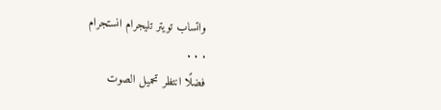واتساب تويتر تليجرام انستجرام
. . .
فضلًا انتظر تحميل الصوت